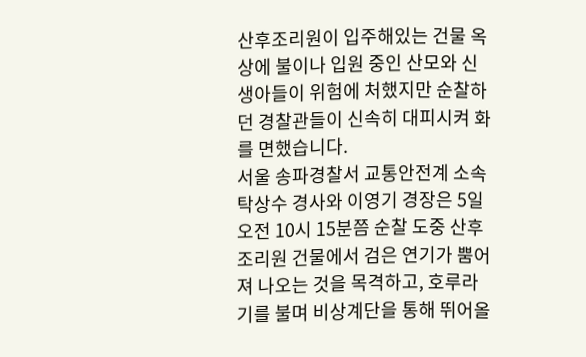산후조리원이 입주해있는 건물 옥상에 불이나 입원 중인 산모와 신생아들이 위험에 처했지만 순찰하던 경찰관들이 신속히 대피시켜 화를 면했습니다.
서울 송파경찰서 교통안전계 소속 탁상수 경사와 이영기 경장은 5일 오전 10시 15분쯤 순찰 도중 산후조리원 건물에서 검은 연기가 뿜어져 나오는 것을 목격하고, 호루라기를 불며 비상계단을 통해 뛰어올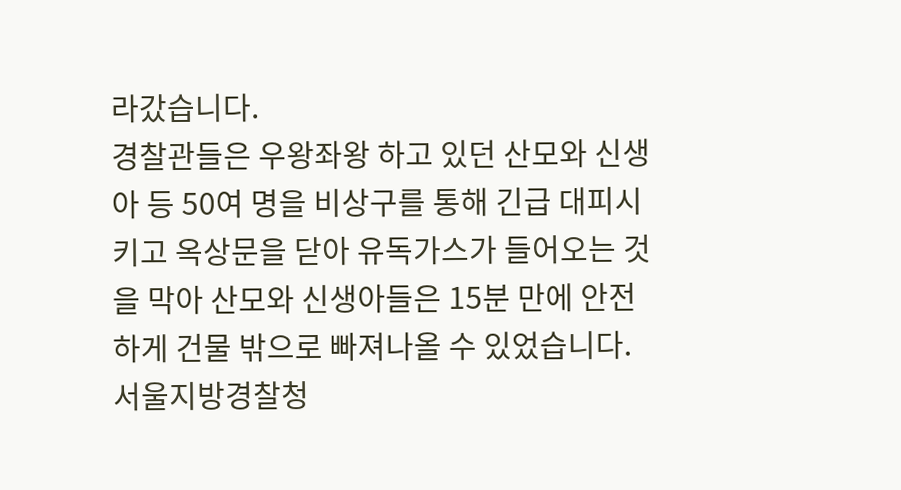라갔습니다.
경찰관들은 우왕좌왕 하고 있던 산모와 신생아 등 50여 명을 비상구를 통해 긴급 대피시키고 옥상문을 닫아 유독가스가 들어오는 것을 막아 산모와 신생아들은 15분 만에 안전하게 건물 밖으로 빠져나올 수 있었습니다.
서울지방경찰청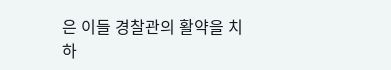은 이들 경찰관의 활약을 치하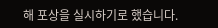해 포상을 실시하기로 했습니다.